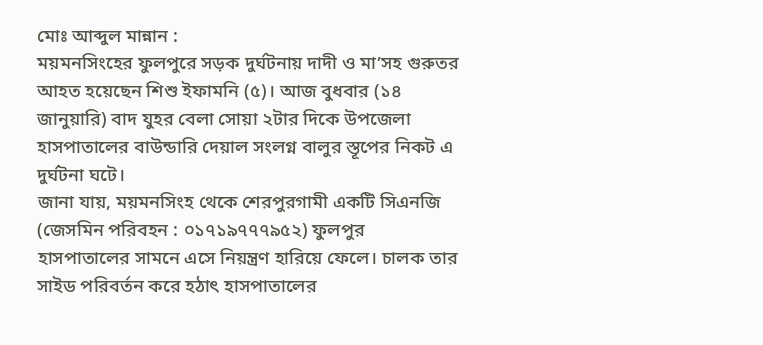মোঃ আব্দুল মান্নান :
ময়মনসিংহের ফুলপুরে সড়ক দুর্ঘটনায় দাদী ও মা’সহ গুরুতর আহত হয়েছেন শিশু ইফামনি (৫)। আজ বুধবার (১৪ জানুয়ারি) বাদ যুহর বেলা সোয়া ২টার দিকে উপজেলা হাসপাতালের বাউন্ডারি দেয়াল সংলগ্ন বালুর স্তূপের নিকট এ দুর্ঘটনা ঘটে।
জানা যায়, ময়মনসিংহ থেকে শেরপুরগামী একটি সিএনজি (জেসমিন পরিবহন : ০১৭১৯৭৭৭৯৫২) ফুলপুর হাসপাতালের সামনে এসে নিয়ন্ত্রণ হারিয়ে ফেলে। চালক তার সাইড পরিবর্তন করে হঠাৎ হাসপাতালের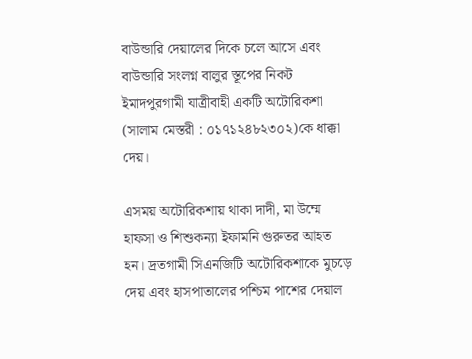বাউন্ডারি দেয়ালের দিকে চলে আসে এবং বাউন্ডারি সংলগ্ন বালুর স্তূপের নিকট ইমাদপুরগামী যাত্রীবাহী একটি অটোরিকশা (সালাম মেস্তরী : ০১৭১২৪৮২৩০২)কে ধাক্কা দেয়।

এসময় অটোরিকশায় থাকা দাদী, মা উম্মে হাফসা ও শিশুকন্যা ইফামনি গুরুতর আহত হন। দ্রতগামী সিএনজিটি অটোরিকশাকে মুচড়ে দেয় এবং হাসপাতালের পশ্চিম পাশের দেয়াল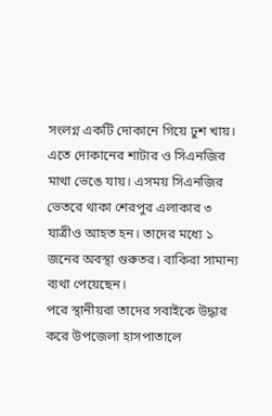সংলগ্ন একটি দোকানে গিয়ে ঢুশ খায়। এতে দোকানের শাটার ও সিএনজির মাথা ভেঙে যায়। এসময় সিএনজির ভেতরে থাকা শেরপুর এলাকার ৩ যাত্রীও আহত হন। তাদের মধ্যে ১ জনের অবস্থা গুরুতর। বাকিরা সামান্য ব্যথা পেয়েছেন।
পরে স্থানীয়রা তাদের সবাইকে উদ্ধার করে উপজেলা হাসপাতালে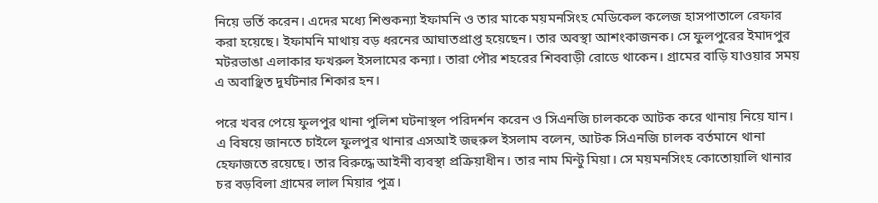নিয়ে ভর্তি করেন। এদের মধ্যে শিশুকন্যা ইফামনি ও তার মাকে ময়মনসিংহ মেডিকেল কলেজ হাসপাতালে রেফার করা হয়েছে। ইফামনি মাথায় বড় ধরনের আঘাতপ্রাপ্ত হয়েছেন। তার অবস্থা আশংকাজনক। সে ফুলপুরের ইমাদপুর মটরভাঙা এলাকার ফখরুল ইসলামের কন্যা। তারা পৌর শহরের শিববাড়ী রোডে থাকেন। গ্রামের বাড়ি যাওয়ার সময় এ অবাঞ্ছিত দুর্ঘটনার শিকার হন।

পরে খবর পেয়ে ফুলপুর থানা পুলিশ ঘটনাস্থল পরিদর্শন করেন ও সিএনজি চালককে আটক করে থানায় নিয়ে যান।
এ বিষয়ে জানতে চাইলে ফুলপুর থানার এসআই জহুরুল ইসলাম বলেন, আটক সিএনজি চালক বর্তমানে থানা হেফাজতে রয়েছে। তার বিরুদ্ধে আইনী ব্যবস্থা প্রক্রিয়াধীন। তার নাম মিন্টু মিয়া। সে ময়মনসিংহ কোতোয়ালি থানার চর বড়বিলা গ্রামের লাল মিয়ার পুত্র।